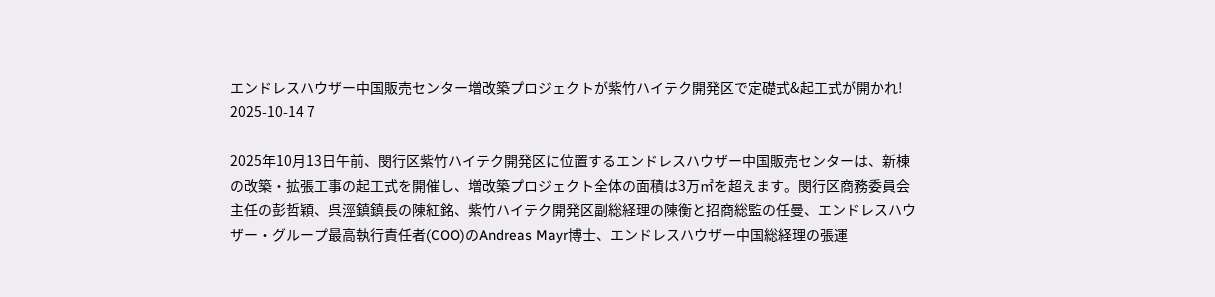エンドレスハウザー中国販売センター増改築プロジェクトが紫竹ハイテク開発区で定礎式&起工式が開かれ!
2025-10-14 7

2025年10月13日午前、閔行区紫竹ハイテク開発区に位置するエンドレスハウザー中国販売センターは、新棟の改築・拡張工事の起工式を開催し、増改築プロジェクト全体の面積は3万㎡を超えます。閔行区商務委員会主任の彭哲穎、呉涇鎮鎮長の陳紅銘、紫竹ハイテク開発区副総経理の陳衡と招商総監の任曼、エンドレスハウザー・グループ最高執行責任者(COO)のAndreas Mayr博士、エンドレスハウザー中国総経理の張運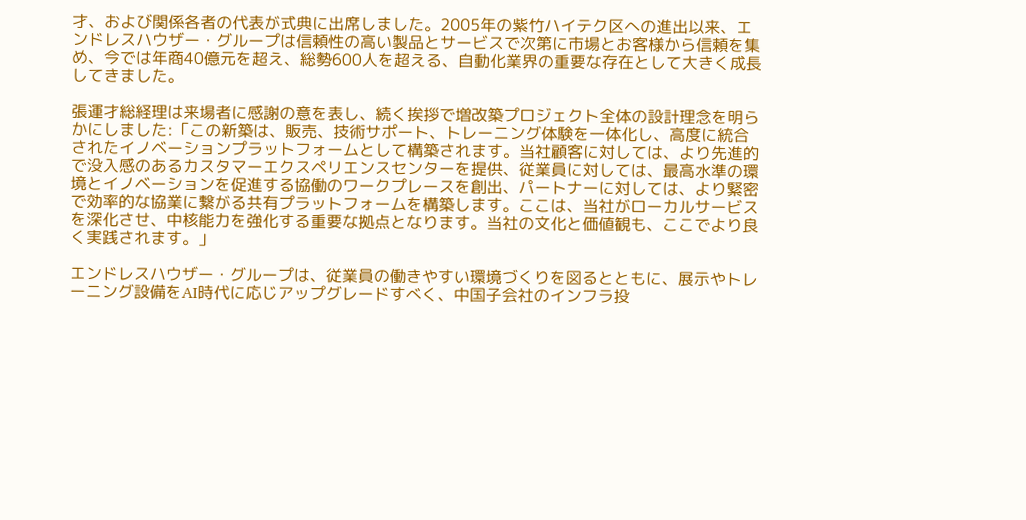才、および関係各者の代表が式典に出席しました。2005年の紫竹ハイテク区への進出以来、エンドレスハウザー・グループは信頼性の高い製品とサービスで次第に市場とお客様から信頼を集め、今では年商40億元を超え、総勢600人を超える、自動化業界の重要な存在として大きく成長してきました。

張運才総経理は来場者に感謝の意を表し、続く挨拶で増改築プロジェクト全体の設計理念を明らかにしました:「この新築は、販売、技術サポート、トレーニング体験を一体化し、高度に統合されたイノベーションプラットフォームとして構築されます。当社顧客に対しては、より先進的で没入感のあるカスタマーエクスペリエンスセンターを提供、従業員に対しては、最高水準の環境とイノベーションを促進する協働のワークプレースを創出、パートナーに対しては、より緊密で効率的な協業に繋がる共有プラットフォームを構築します。ここは、当社がローカルサービスを深化させ、中核能力を強化する重要な拠点となります。当社の文化と価値観も、ここでより良く実践されます。」

エンドレスハウザー・グループは、従業員の働きやすい環境づくりを図るとともに、展示やトレーニング設備をAI時代に応じアップグレードすべく、中国子会社のインフラ投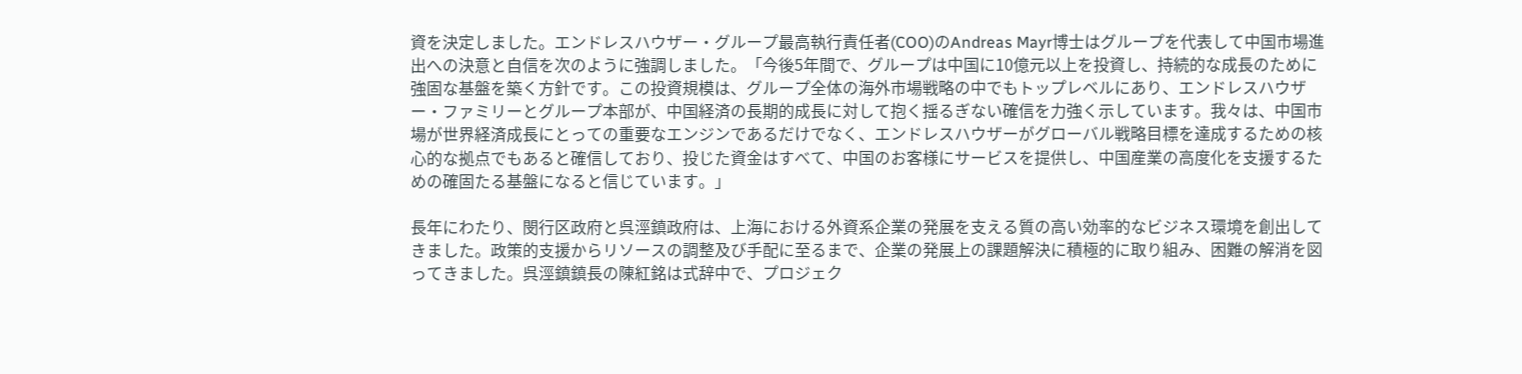資を決定しました。エンドレスハウザー・グループ最高執行責任者(COO)のAndreas Mayr博士はグループを代表して中国市場進出への決意と自信を次のように強調しました。「今後5年間で、グループは中国に10億元以上を投資し、持続的な成長のために強固な基盤を築く方針です。この投資規模は、グループ全体の海外市場戦略の中でもトップレベルにあり、エンドレスハウザー・ファミリーとグループ本部が、中国経済の長期的成長に対して抱く揺るぎない確信を力強く示しています。我々は、中国市場が世界経済成長にとっての重要なエンジンであるだけでなく、エンドレスハウザーがグローバル戦略目標を達成するための核心的な拠点でもあると確信しており、投じた資金はすべて、中国のお客様にサービスを提供し、中国産業の高度化を支援するための確固たる基盤になると信じています。」

長年にわたり、閔行区政府と呉涇鎮政府は、上海における外資系企業の発展を支える質の高い効率的なビジネス環境を創出してきました。政策的支援からリソースの調整及び手配に至るまで、企業の発展上の課題解決に積極的に取り組み、困難の解消を図ってきました。呉涇鎮鎮長の陳紅銘は式辞中で、プロジェク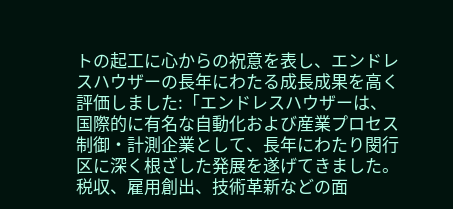トの起工に心からの祝意を表し、エンドレスハウザーの長年にわたる成長成果を高く評価しました:「エンドレスハウザーは、国際的に有名な自動化および産業プロセス制御・計測企業として、長年にわたり閔行区に深く根ざした発展を遂げてきました。税収、雇用創出、技術革新などの面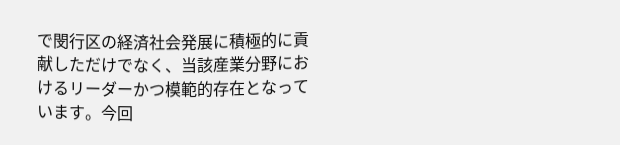で閔行区の経済社会発展に積極的に貢献しただけでなく、当該産業分野におけるリーダーかつ模範的存在となっています。今回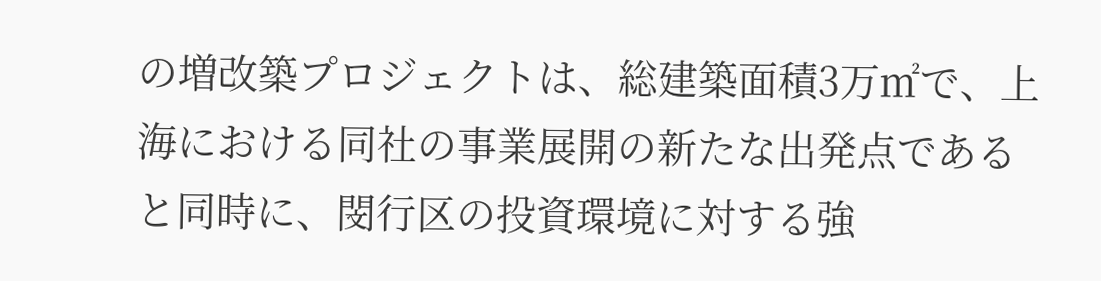の増改築プロジェクトは、総建築面積3万㎡で、上海における同社の事業展開の新たな出発点であると同時に、閔行区の投資環境に対する強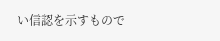い信認を示すもので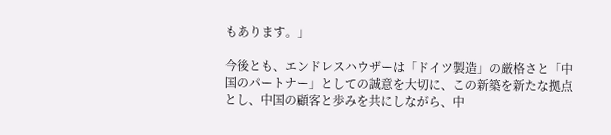もあります。」

今後とも、エンドレスハウザーは「ドイツ製造」の厳格さと「中国のパートナー」としての誠意を大切に、この新築を新たな拠点とし、中国の顧客と歩みを共にしながら、中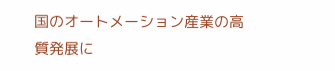国のオートメーション産業の高質発展に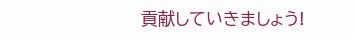貢献していきましょう!